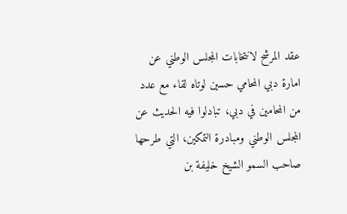عقد المرشح لانتخابات المجلس الوطني عن امارة دبي المحامي حسين لوتاه لقاء مع عدد من المحامين في دبي، تبادلوا فيه الحديث عن المجلس الوطني ومبادرة التمكين، التي طرحها صاحب السمو الشيخ خليفة بن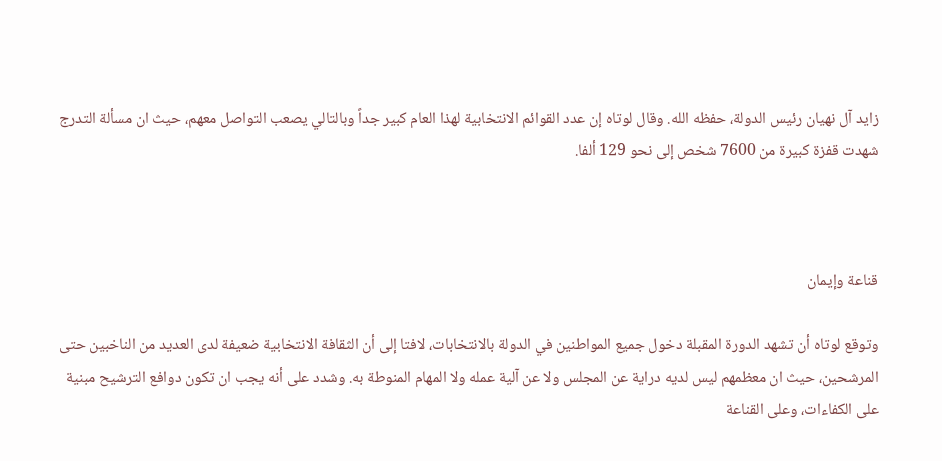زايد آل نهيان رئيس الدولة، حفظه الله. وقال لوتاه إن عدد القوائم الانتخابية لهذا العام كبير جداً وبالتالي يصعب التواصل معهم، حيث ان مسألة التدرج شهدت قفزة كبيرة من 7600 شخص إلى نحو 129 ألفا.



قناعة وإيمان

وتوقع لوتاه أن تشهد الدورة المقبلة دخول جميع المواطنين في الدولة بالانتخابات، لافتا إلى أن الثقافة الانتخابية ضعيفة لدى العديد من الناخبين حتى المرشحين، حيث ان معظمهم ليس لديه دراية عن المجلس ولا عن آلية عمله ولا المهام المنوطة به. وشدد على أنه يجب ان تكون دوافع الترشيح مبنية على الكفاءات، وعلى القناعة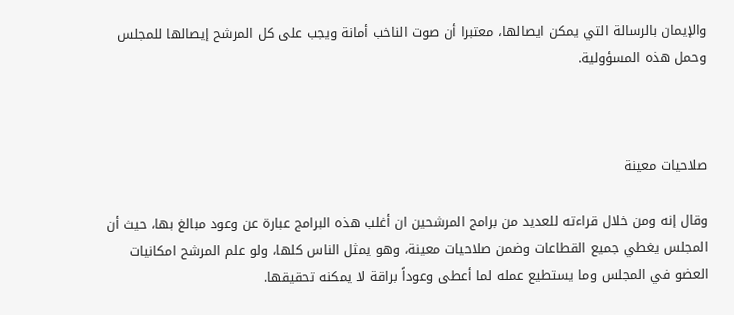والإيمان بالرسالة التي يمكن ايصالها، معتبرا أن صوت الناخب أمانة ويجب على كل المرشح إيصالها للمجلس وحمل هذه المسؤولية.



صلاحيات معينة

وقال إنه ومن خلال قراءته للعديد من برامج المرشحين ان أغلب هذه البرامج عبارة عن وعود مبالغ بها، حيث أن المجلس يغطي جميع القطاعات وضمن صلاحيات معينة، وهو يمثل الناس كلها، ولو علم المرشح امكانيات العضو في المجلس وما يستطيع عمله لما أعطى وعوداً براقة لا يمكنه تحقيقها.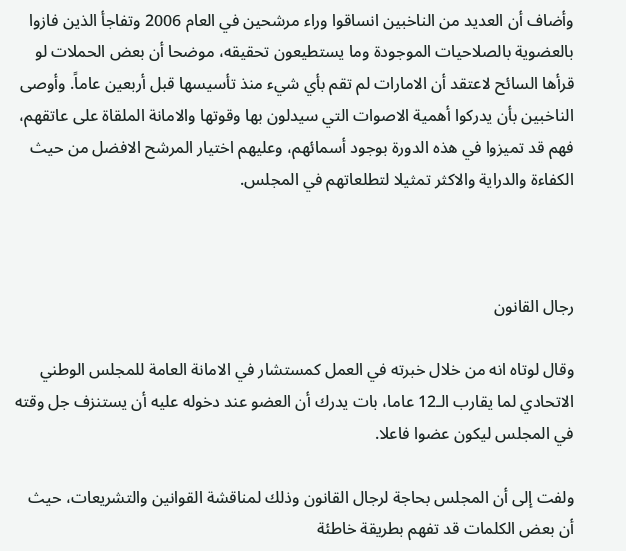وأضاف أن العديد من الناخبين انساقوا وراء مرشحين في العام 2006 وتفاجأ الذين فازوا بالعضوية بالصلاحيات الموجودة وما يستطيعون تحقيقه، موضحا أن بعض الحملات لو قرأها السائح لاعتقد أن الامارات لم تقم بأي شيء منذ تأسيسها قبل أربعين عاماً. وأوصى الناخبين بأن يدركوا أهمية الاصوات التي سيدلون بها وقوتها والامانة الملقاة على عاتقهم، فهم قد تميزوا في هذه الدورة بوجود أسمائهم، وعليهم اختيار المرشح الافضل من حيث الكفاءة والدراية والاكثر تمثيلا لتطلعاتهم في المجلس.



رجال القانون

وقال لوتاه انه من خلال خبرته في العمل كمستشار في الامانة العامة للمجلس الوطني الاتحادي لما يقارب الـ12 عاما، بات يدرك أن العضو عند دخوله عليه أن يستنزف جل وقته في المجلس ليكون عضوا فاعلا.

ولفت إلى أن المجلس بحاجة لرجال القانون وذلك لمناقشة القوانين والتشريعات، حيث أن بعض الكلمات قد تفهم بطريقة خاطئة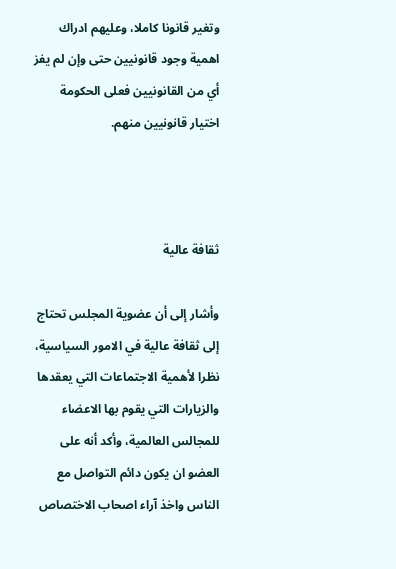وتغير قانونا كاملا، وعليهم ادراك اهمية وجود قانونيين حتى وإن لم يفز أي من القانونيين فعلى الحكومة اختيار قانونيين منهم.



ثقافة عالية

وأشار إلى أن عضوية المجلس تحتاج إلى ثقافة عالية في الامور السياسية، نظرا لأهمية الاجتماعات التي يعقدها والزيارات التي يقوم بها الاعضاء للمجالس العالمية، وأكد أنه على العضو ان يكون دائم التواصل مع الناس واخذ آراء اصحاب الاختصاص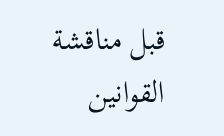قبل مناقشة القوانين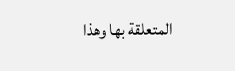المتعلقة بها وهذا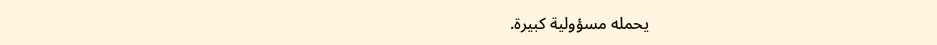يحمله مسؤولية كبيرة.